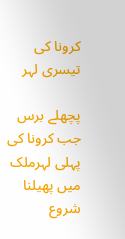کرونا کی تیسری لہر

پچھلے برس جب کرونا کی پہلی لہرملک میں پھیلنا شروع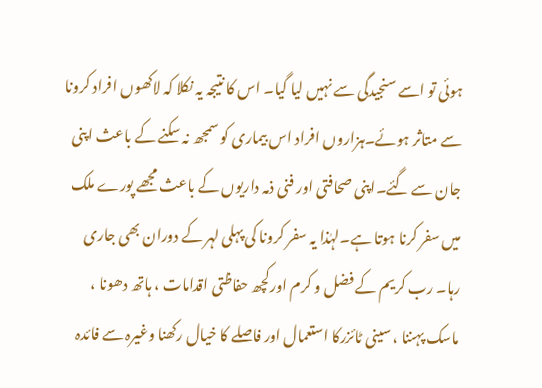ہوئی تو اسے سنجیدگی سے نہیں لیا گیا۔ اس کا نتیجہ یہ نکلا کہ لاکھوں افراد کرونا سے متاثر ہوئے۔ہزاروں افراد اس بیماری کو سمجھ نہ سکنے کے باعث اپنی جان سے گئے۔اپنی صحافتی اور فنی ذمہ داریوں کے باعث مجھے پورے ملک میں سفر کرنا ہوتا ہے۔لہٰذا یہ سفر کرونا کی پہلی لہر کے دوران بھی جاری رہا۔ رب کریم کے فضل و کرم اورکچھ حفاظتی اقدامات ، ہاتھ دھونا ، ماسک پہننا ، سینی ٹائزرکا استعمال اور فاصلے کا خیال رکھنا وغیرہ سے فائدہ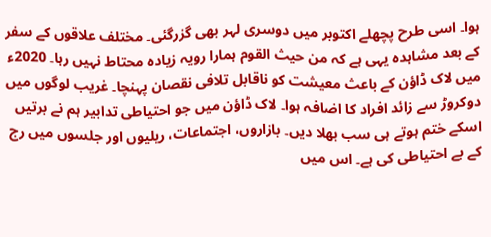ہوا۔ اسی طرح پچھلے اکتوبر میں دوسری لہر بھی گزرگئی۔ مختلف علاقوں کے سفر کے بعد مشاہدہ یہی ہے کہ من حیث القوم ہمارا رویہ زیادہ محتاط نہیں رہا۔ 2020ء میں لاک ڈاؤن کے باعث معیشت کو ناقابل تلافی نقصان پہنچا۔ غریب لوگوں میں دوکروڑ سے زائد افراد کا اضافہ ہوا۔ لاک ڈاؤن میں جو احتیاطی تدابیر ہم نے برتیں اسکے ختم ہوتے ہی سب بھلا دیں۔ بازاروں، اجتماعات، ریلیوں اور جلسوں میں رج کے بے احتیاطی کی ہے۔ اس میں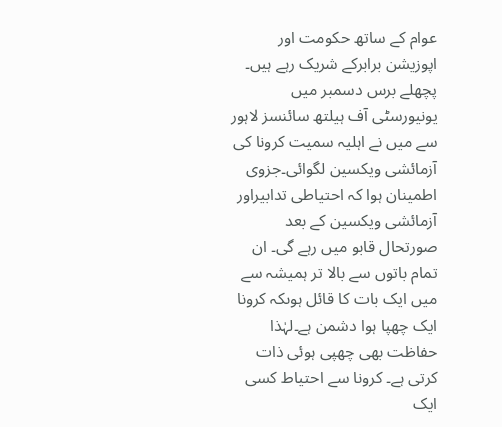عوام کے ساتھ حکومت اور اپوزیشن برابرکے شریک رہے ہیں۔ پچھلے برس دسمبر میں یونیورسٹی آف ہیلتھ سائنسز لاہور سے میں نے اہلیہ سمیت کرونا کی آزمائشی ویکسین لگوائی۔جزوی اطمینان ہوا کہ احتیاطی تدابیراور آزمائشی ویکسین کے بعد صورتحال قابو میں رہے گی۔ ان تمام باتوں سے بالا تر ہمیشہ سے میں ایک بات کا قائل ہوںکہ کرونا ایک چھپا ہوا دشمن ہے۔لہٰذا حفاظت بھی چھپی ہوئی ذات کرتی ہے۔ کرونا سے احتیاط کسی ایک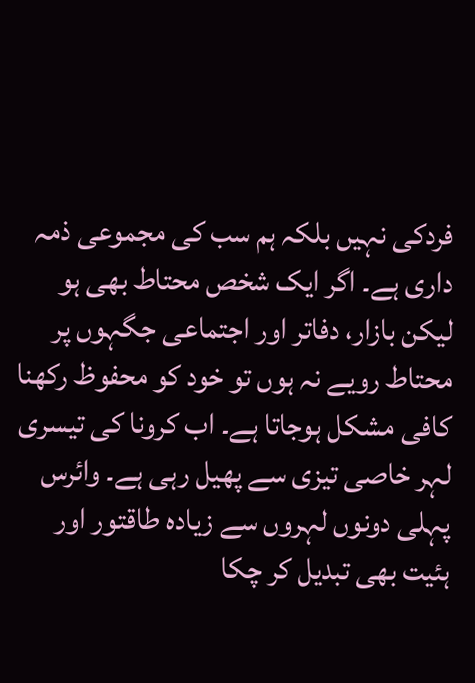فردکی نہیں بلکہ ہم سب کی مجموعی ذمہ داری ہے۔ اگر ایک شخص محتاط بھی ہو لیکن بازار، دفاتر اور اجتماعی جگہوں پر محتاط رویے نہ ہوں تو خود کو محفوظ رکھنا کافی مشکل ہوجاتا ہے۔ اب کرونا کی تیسری لہر خاصی تیزی سے پھیل رہی ہے۔ وائرس پہلی دونوں لہروں سے زیادہ طاقتور اور ہئیت بھی تبدیل کر چکا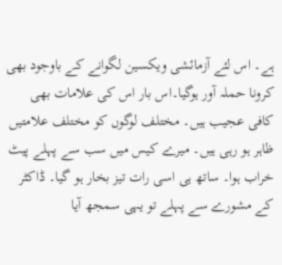ہے۔ اس لئے آزمائشی ویکسین لگوانے کے باوجود بھی کرونا حملہ آور ہوگیا۔اس بار اس کی علامات بھی کافی عجیب ہیں۔ مختلف لوگوں کو مختلف علامتیں ظاہر ہو رہی ہیں۔ میرے کیس میں سب سے پہلے پیٹ خراب ہوا۔ ساتھ ہی اسی رات تیز بخار ہو گیا۔ ڈاکٹر کے مشورے سے پہلے تو یہی سمجھ آیا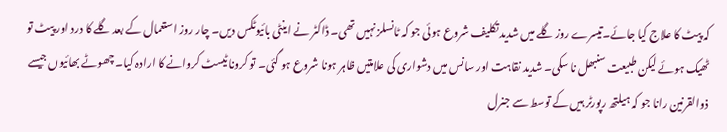کہ پیٹ کا علاج کیا جائے۔تیسرے روز گلے میں شدید تکلیف شروع ہوئی جو کہ ٹانسلز نہیں تھی۔ ڈاکٹر نے اینٹی بائیوٹکس دیں۔ چار روز استعمال کے بعد گلے کا درد اور پیٹ تو ٹھیک ہوئے لیکن طبیعت سنبھل نا سکی۔ شدید نقاہت اور سانس میں دشواری کی علامتیں ظاہر ہونا شروع ہو گئی۔ تو کرونا ٹیسٹ کروانے کا ارادہ کیا۔ چھوٹے بھائیوں جیسے ذوالقرنین رانا جو کہ ہیلتھ رپورٹر ہیں کے توسط سے جنرل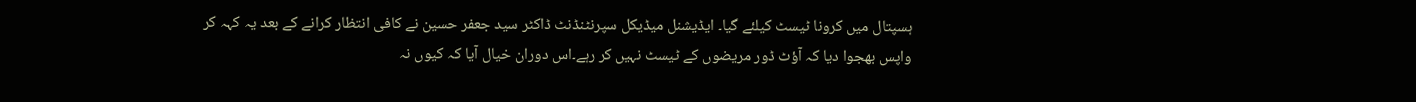ہسپتال میں کرونا ٹیسٹ کیلئے گیا۔ ایڈیشنل میڈیکل سپرنٹنڈنٹ ڈاکٹر سید جعفر حسین نے کافی انتظار کرانے کے بعد یہ کہہ کر واپس بھجوا دیا کہ آؤٹ ڈور مریضوں کے ٹیسٹ نہیں کر رہے۔اس دوران خیال آیا کہ کیوں نہ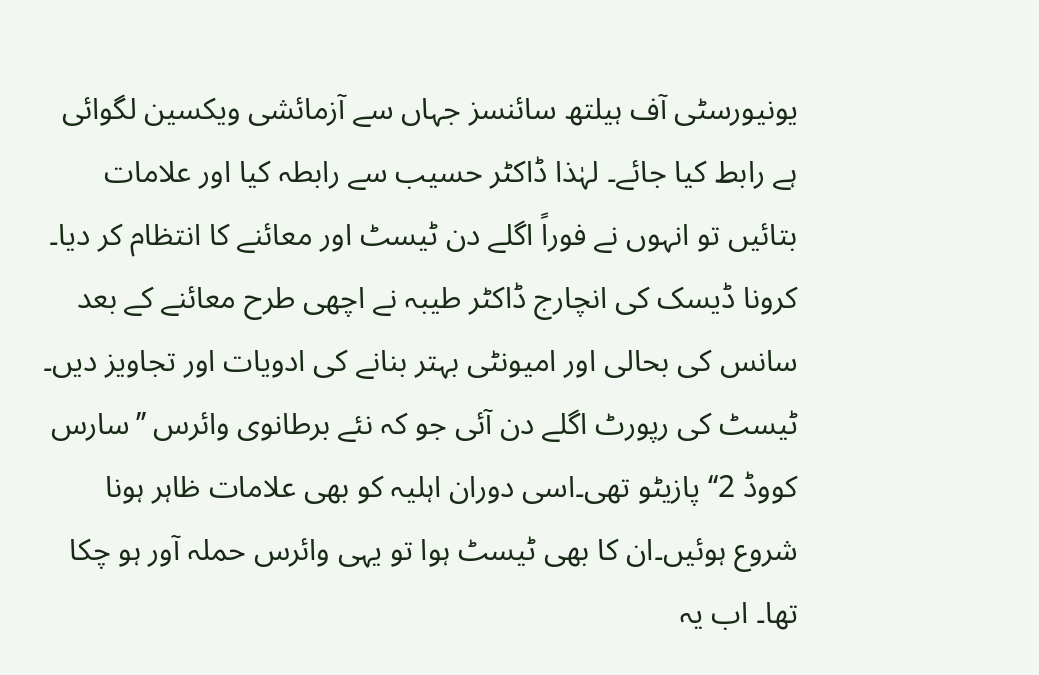یونیورسٹی آف ہیلتھ سائنسز جہاں سے آزمائشی ویکسین لگوائی ہے رابط کیا جائے۔ لہٰذا ڈاکٹر حسیب سے رابطہ کیا اور علامات بتائیں تو انہوں نے فوراً اگلے دن ٹیسٹ اور معائنے کا انتظام کر دیا۔ کرونا ڈیسک کی انچارج ڈاکٹر طیبہ نے اچھی طرح معائنے کے بعد سانس کی بحالی اور امیونٹی بہتر بنانے کی ادویات اور تجاویز دیں۔ ٹیسٹ کی رپورٹ اگلے دن آئی جو کہ نئے برطانوی وائرس ’’سارس کووڈ 2‘‘ پازیٹو تھی۔اسی دوران اہلیہ کو بھی علامات ظاہر ہونا شروع ہوئیں۔ان کا بھی ٹیسٹ ہوا تو یہی وائرس حملہ آور ہو چکا تھا۔ اب یہ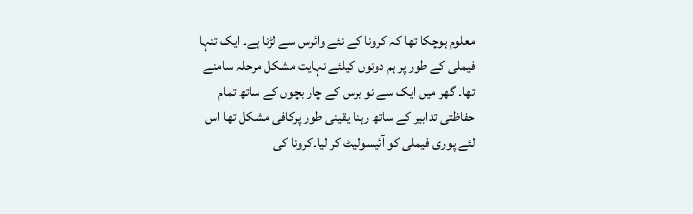معلوم ہوچکا تھا کہ کرونا کے نئے وائرس سے لڑنا ہے۔ ایک تنہا فیملی کے طور پر ہم دونوں کیلئے نہایت مشکل مرحلہ سامنے تھا۔ گھر میں ایک سے نو برس کے چار بچوں کے ساتھ تمام حفاظتی تدابیر کے ساتھ رہنا یقینی طور پرکافی مشکل تھا اس لئے پوری فیملی کو آئیسولیٹ کر لیا۔کرونا کی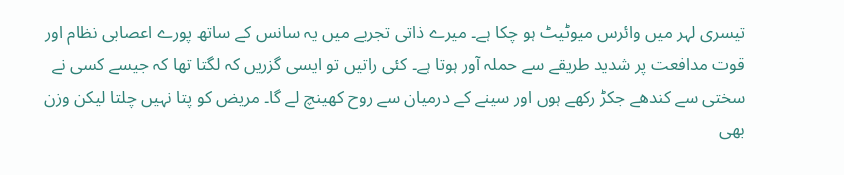تیسری لہر میں وائرس میوٹیٹ ہو چکا ہے۔ میرے ذاتی تجربے میں یہ سانس کے ساتھ پورے اعصابی نظام اور قوت مدافعت پر شدید طریقے سے حملہ آور ہوتا ہے۔ کئی راتیں تو ایسی گزریں کہ لگتا تھا کہ جیسے کسی نے سختی سے کندھے جکڑ رکھے ہوں اور سینے کے درمیان سے روح کھینچ لے گا۔ مریض کو پتا نہیں چلتا لیکن وزن بھی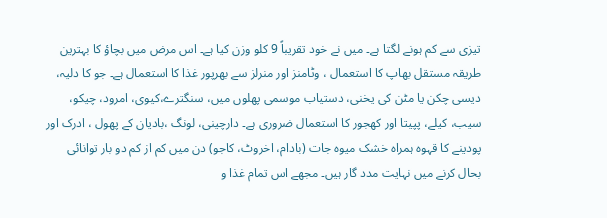تیزی سے کم ہونے لگتا ہے۔ میں نے خود تقریباً 9 کلو وزن کیا ہے۔ اس مرض میں بچاؤ کا بہترین طریقہ مستقل بھاپ کا استعمال ، وٹامنز اور منرلز سے بھرپور غذا کا استعمال ہے۔ جو کا دلیہ، دیسی چکن یا مٹن کی یخنی، دستیاب موسمی پھلوں میں، سنگترے،کیوی، امرود، چیکو، سیب، کیلے، پپیتا اور کھجور کا استعمال ضروری ہے۔ دارچینی، لونگ ،بادیان کے پھول ، ادرک اور پودینے کا قہوہ ہمراہ خشک میوہ جات (بادام، اخروٹ، کاجو) دن میں کم از کم دو بار توانائی بحال کرنے میں نہایت مدد گار ہیں۔ مجھے اس تمام غذا و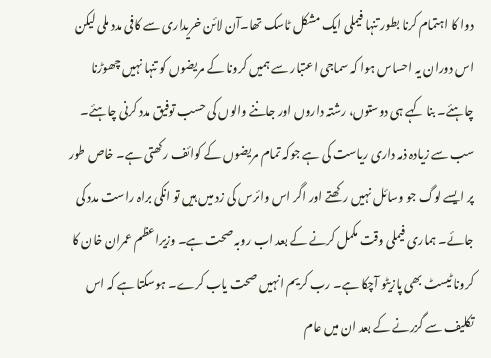دوا کا اہتمام کرنا بطور تنہا فیملی ایک مشکل ٹاسک تھا۔آن لائن خریداری سے کافی مدد ملی لیکن اس دوران یہ احساس ہوا کہ سماجی اعتبار سے ہمیں کرونا کے مریضوں کو تنہا نہیں چھوڑنا چاہئے۔ بنا کہے ہی دوستوں، رشتہ داروں اور جاننے والوں کی حسب توفیق مدد کرنی چاہئے۔ سب سے زیادہ ذمہ داری ریاست کی ہے جوکہ تمام مریضوں کے کوائف رکھتی ہے۔ خاص طور پر ایسے لوگ جو وسائل نہیں رکھتے اور اگر اس وائرس کی زد میں ہیں تو انکی براہ راست مدد کی جائے۔ ہماری فیملی وقت مکمل کرنے کے بعد اب روبہ صحت ہے۔ وزیراعظم عمران خان کا کرونا ٹیسٹ بھی پازیٹو آچکا ہے۔ رب کریم انہیں صحت یاب کرے۔ ہوسکتا ہے کہ اس تکلیف سے گزرنے کے بعد ان میں عام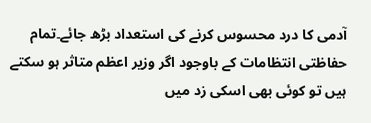آدمی کا درد محسوس کرنے کی استعداد بڑھ جائے۔تمام حفاظتی انتظامات کے باوجود اگر وزیر اعظم متاثر ہو سکتے ہیں تو کوئی بھی اسکی زد میں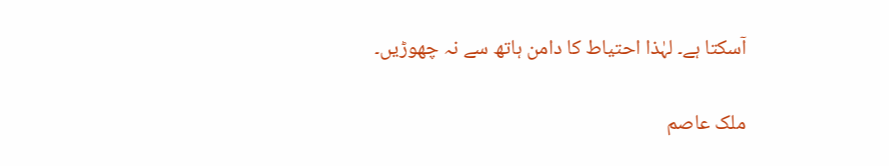آسکتا ہے۔ لہٰذا احتیاط کا دامن ہاتھ سے نہ چھوڑیں۔

ملک عاصم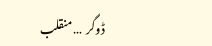ڈوگر  …منقلب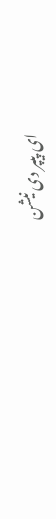ای پیپر دی نیشن